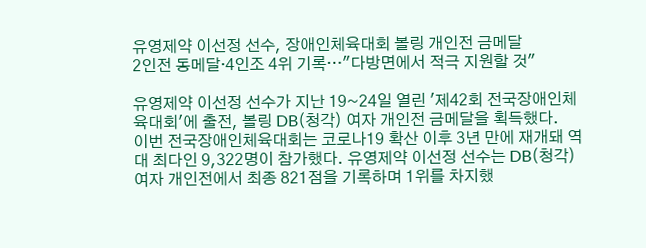유영제약 이선정 선수, 장애인체육대회 볼링 개인전 금메달
2인전 동메달·4인조 4위 기록…"다방면에서 적극 지원할 것"

유영제약 이선정 선수가 지난 19~24일 열린 '제42회 전국장애인체육대회'에 출전, 볼링 DB(청각) 여자 개인전 금메달을 획득했다.
이번 전국장애인체육대회는 코로나19 확산 이후 3년 만에 재개돼 역대 최다인 9,322명이 참가했다. 유영제약 이선정 선수는 DB(청각) 여자 개인전에서 최종 821점을 기록하며 1위를 차지했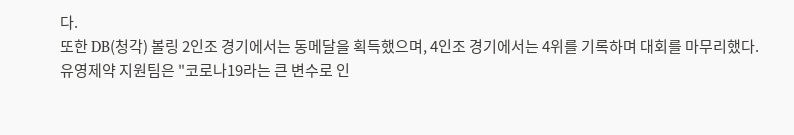다.
또한 DB(청각) 볼링 2인조 경기에서는 동메달을 획득했으며, 4인조 경기에서는 4위를 기록하며 대회를 마무리했다.
유영제약 지원팀은 "코로나19라는 큰 변수로 인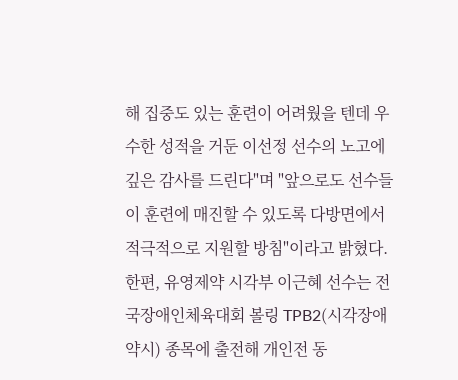해 집중도 있는 훈련이 어려웠을 텐데 우수한 성적을 거둔 이선정 선수의 노고에 깊은 감사를 드린다"며 "앞으로도 선수들이 훈련에 매진할 수 있도록 다방면에서 적극적으로 지원할 방침"이라고 밝혔다.
한편, 유영제약 시각부 이근혜 선수는 전국장애인체육대회 볼링 TPB2(시각장애 약시) 종목에 출전해 개인전 동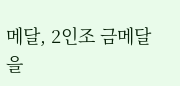메달, 2인조 금메달을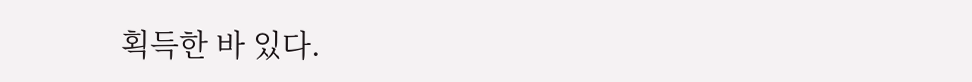획득한 바 있다.